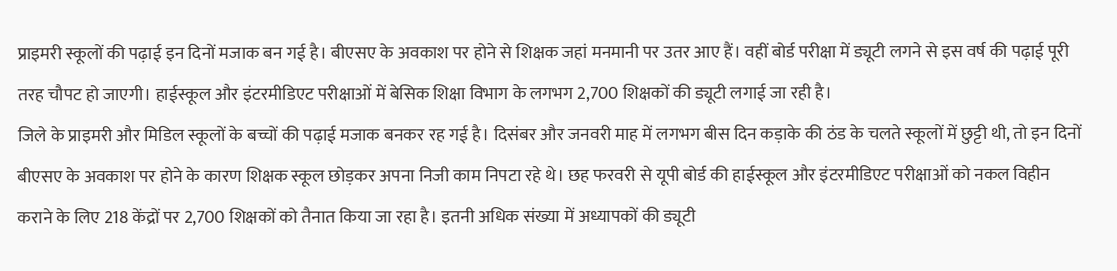प्राइमरी स्कूलों की पढ़ाई इन दिनों मजाक बन गई है। बीएसए के अवकाश पर होने से शिक्षक जहां मनमानी पर उतर आए हैं। वहीं बोर्ड परीक्षा में ड्यूटी लगने से इस वर्ष की पढ़ाई पूरी तरह चौपट हो जाएगी। हाईस्कूल और इंटरमीडिएट परीक्षाओं में बेसिक शिक्षा विभाग के लगभग 2,700 शिक्षकों की ड्यूटी लगाई जा रही है।
जिले के प्राइमरी और मिडिल स्कूलों के बच्चों की पढ़ाई मजाक बनकर रह गई है। दिसंबर और जनवरी माह में लगभग बीस दिन कड़ाके की ठंड के चलते स्कूलों में छुट्टी थी, तो इन दिनों बीएसए के अवकाश पर होने के कारण शिक्षक स्कूल छोड़कर अपना निजी काम निपटा रहे थे। छह फरवरी से यूपी बोर्ड की हाईस्कूल और इंटरमीडिएट परीक्षाओं को नकल विहीन कराने के लिए 218 केंद्रों पर 2,700 शिक्षकों को तैनात किया जा रहा है। इतनी अधिक संख्या में अध्यापकों की ड्यूटी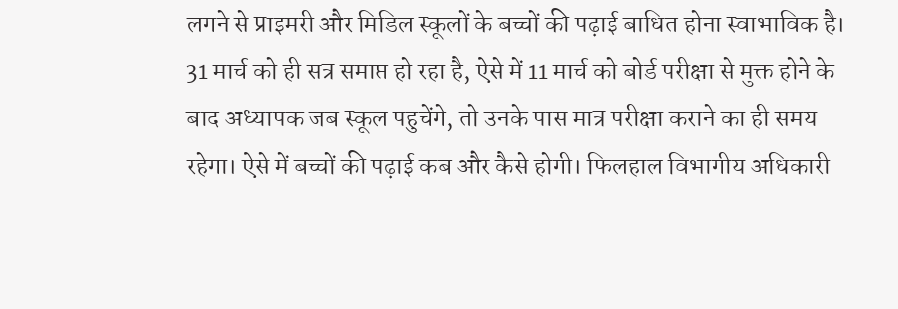लगने से प्राइमरी और मिडिल स्कूलों के बच्चों की पढ़ाई बाधित होना स्वाभाविक है।
31 मार्च को ही सत्र समाप्त हो रहा है, ऐसे में 11 मार्च को बोर्ड परीक्षा से मुक्त होने के बाद अध्यापक जब स्कूल पहुचेंगे, तो उनके पास मात्र परीक्षा कराने का ही समय रहेगा। ऐसे में बच्चों की पढ़ाई कब और कैसे होगी। फिलहाल विभागीय अधिकारी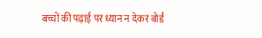बच्चों की पढ़ाई पर ध्यान न देकर बोर्ड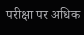परीक्षा पर अधिक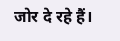जोर दे रहे हैं।